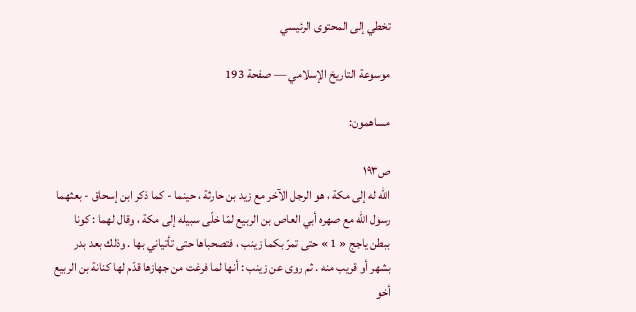تخطي إلى المحتوى الرئيسي

موسوعة التاريخ الإسلامي — صفحة 193

مساهمون:

ص١٩٣
اللّه له إلى مكة ، هو الرجل الآخر مع زيد بن حارثة ، حينما - كما ذكر ابن إسحاق - بعثهما رسول اللّه مع صهره أبي العاص بن الربيع لمّا خلّى سبيله إلى مكة ، وقال لهما : كونا ببطن ياجج « 1 » حتى تمرّ بكما زينب ، فتصحباها حتى تأتياني بها . وذلك بعد بدر بشهر أو قريب منه . ثم روى عن زينب : أنها لما فرغت من جهازها قدّم لها كنانة بن الربيع أخو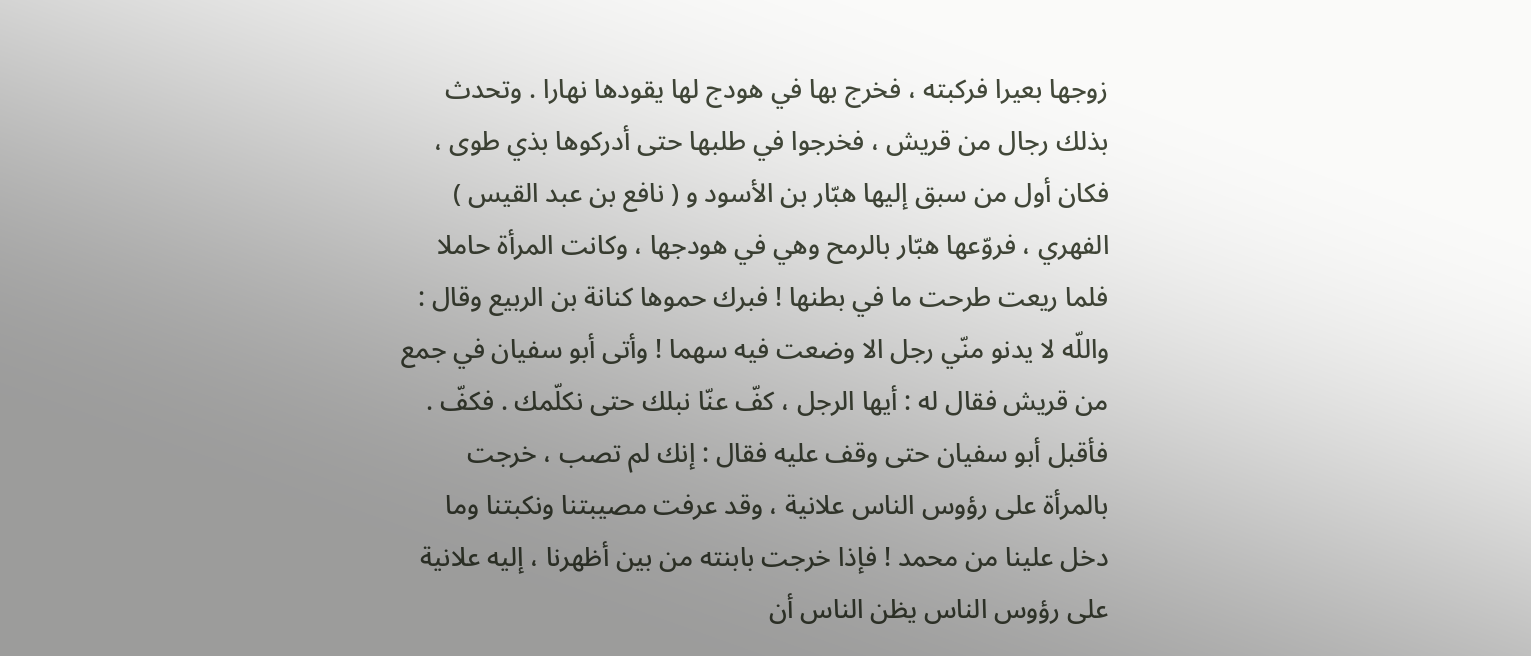زوجها بعيرا فركبته ، فخرج بها في هودج لها يقودها نهارا . وتحدث بذلك رجال من قريش ، فخرجوا في طلبها حتى أدركوها بذي طوى ، فكان أول من سبق إليها هبّار بن الأسود و ( نافع بن عبد القيس ) الفهري ، فروّعها هبّار بالرمح وهي في هودجها ، وكانت المرأة حاملا فلما ريعت طرحت ما في بطنها ! فبرك حموها كنانة بن الربيع وقال : واللّه لا يدنو منّي رجل الا وضعت فيه سهما ! وأتى أبو سفيان في جمع من قريش فقال له : أيها الرجل ، كفّ عنّا نبلك حتى نكلّمك . فكفّ . فأقبل أبو سفيان حتى وقف عليه فقال : إنك لم تصب ، خرجت بالمرأة على رؤوس الناس علانية ، وقد عرفت مصيبتنا ونكبتنا وما دخل علينا من محمد ! فإذا خرجت بابنته من بين أظهرنا ، إليه علانية على رؤوس الناس يظن الناس أن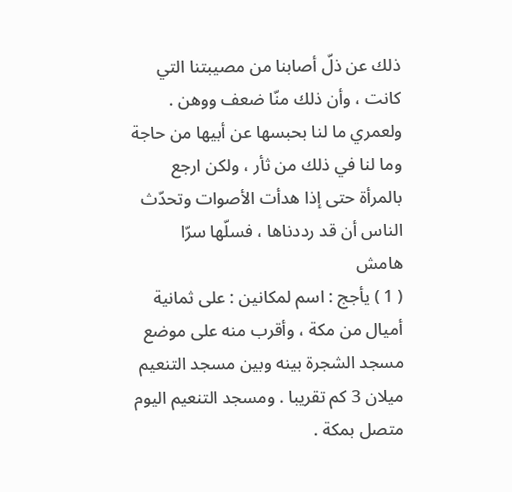ذلك عن ذلّ أصابنا من مصيبتنا التي كانت ، وأن ذلك منّا ضعف ووهن . ولعمري ما لنا بحبسها عن أبيها من حاجة وما لنا في ذلك من ثأر ، ولكن ارجع بالمرأة حتى إذا هدأت الأصوات وتحدّث الناس أن قد رددناها ، فسلّها سرّا
هامش
( 1 ) يأجج : اسم لمكانين : على ثمانية أميال من مكة ، وأقرب منه على موضع مسجد الشجرة بينه وبين مسجد التنعيم ميلان 3 كم تقريبا . ومسجد التنعيم اليوم متصل بمكة .